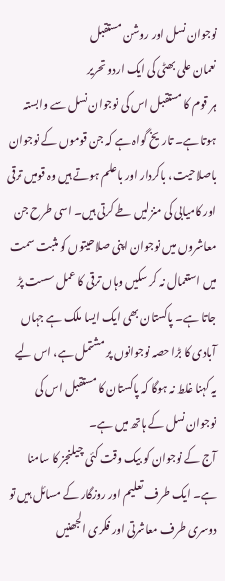نوجوان نسل اور روشن مستقبل
نعمان علی بھٹی کی ایک اردو تحریر
ہر قوم کا مستقبل اس کی نوجوان نسل سے وابستہ ہوتا ہے۔ تاریخ گواہ ہے کہ جن قوموں کے نوجوان باصلاحیت، باکردار اور باعلم ہوتے ہیں وہ قومیں ترقی اور کامیابی کی منزلیں طے کرتی ہیں۔ اسی طرح جن معاشروں میں نوجوان اپنی صلاحیتوں کو مثبت سمت میں استعمال نہ کر سکیں وہاں ترقی کا عمل سست پڑ جاتا ہے۔ پاکستان بھی ایک ایسا ملک ہے جہاں آبادی کا بڑا حصہ نوجوانوں پر مشتمل ہے، اس لیے یہ کہنا غلط نہ ہوگا کہ پاکستان کا مستقبل اس کی نوجوان نسل کے ہاتھ میں ہے۔
آج کے نوجوان کو بیک وقت کئی چیلنجز کا سامنا ہے۔ ایک طرف تعلیم اور روزگار کے مسائل ہیں تو دوسری طرف معاشرتی اور فکری الجھنیں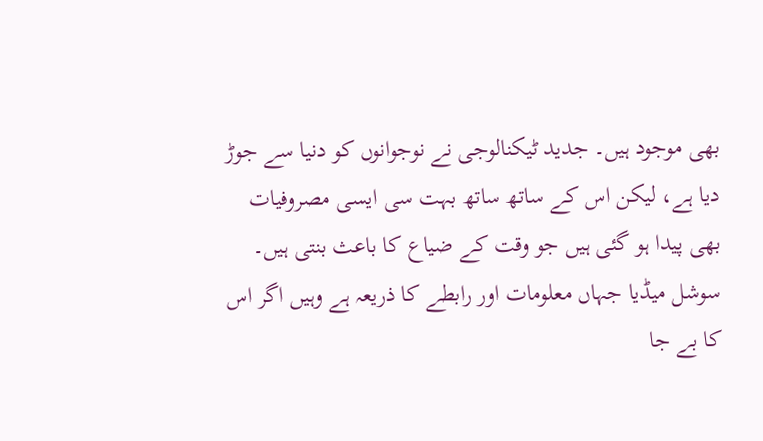بھی موجود ہیں۔ جدید ٹیکنالوجی نے نوجوانوں کو دنیا سے جوڑ دیا ہے، لیکن اس کے ساتھ ساتھ بہت سی ایسی مصروفیات بھی پیدا ہو گئی ہیں جو وقت کے ضیاع کا باعث بنتی ہیں۔ سوشل میڈیا جہاں معلومات اور رابطے کا ذریعہ ہے وہیں اگر اس کا بے جا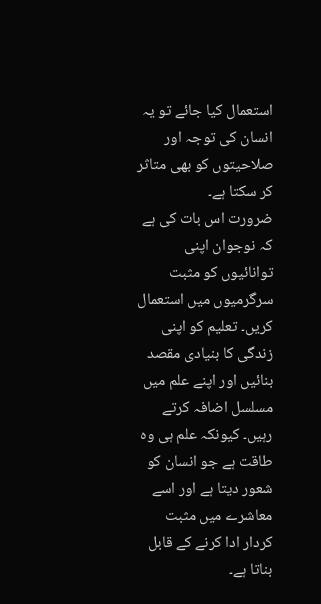استعمال کیا جائے تو یہ انسان کی توجہ اور صلاحیتوں کو بھی متاثر کر سکتا ہے۔
ضرورت اس بات کی ہے کہ نوجوان اپنی توانائیوں کو مثبت سرگرمیوں میں استعمال کریں۔ تعلیم کو اپنی زندگی کا بنیادی مقصد بنائیں اور اپنے علم میں مسلسل اضافہ کرتے رہیں۔ کیونکہ علم ہی وہ طاقت ہے جو انسان کو شعور دیتا ہے اور اسے معاشرے میں مثبت کردار ادا کرنے کے قابل بناتا ہے۔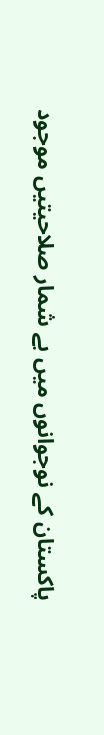پاکستان کے نوجوانوں میں بے شمار صلاحیتیں موجود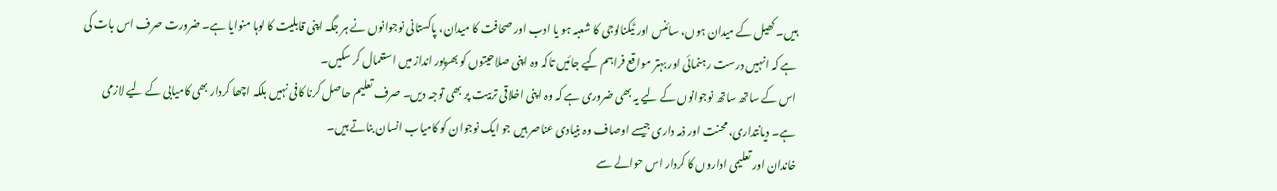ہیں۔ کھیل کے میدان ہوں، سائنس اور ٹیکنالوجی کا شعبہ ہو یا ادب اور صحافت کا میدان، پاکستانی نوجوانوں نے ہر جگہ اپنی قابلیت کا لوہا منوایا ہے۔ ضرورت صرف اس بات کی ہے کہ انہیں درست رہنمائی اور بہتر مواقع فراہم کیے جائیں تاکہ وہ اپنی صلاحیتوں کو بھرپور انداز میں استعمال کر سکیں۔
اس کے ساتھ ساتھ نوجوانوں کے لیے یہ بھی ضروری ہے کہ وہ اپنی اخلاقی تربیت پر بھی توجہ دیں۔ صرف تعلیم حاصل کرنا کافی نہیں بلکہ اچھا کردار بھی کامیابی کے لیے لازمی ہے۔ دیانتداری، محنت اور ذمہ داری جیسے اوصاف وہ بنیادی عناصر ہیں جو ایک نوجوان کو کامیاب انسان بناتے ہیں۔
خاندان اور تعلیمی اداروں کا کردار اس حوالے سے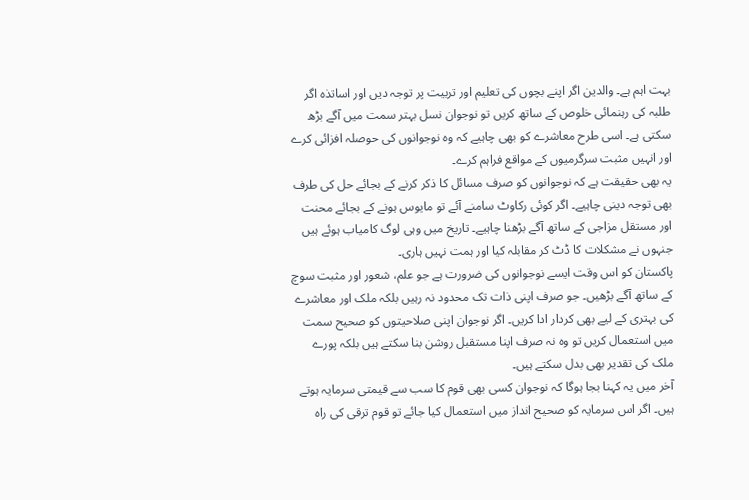بہت اہم ہے۔ والدین اگر اپنے بچوں کی تعلیم اور تربیت پر توجہ دیں اور اساتذہ اگر طلبہ کی رہنمائی خلوص کے ساتھ کریں تو نوجوان نسل بہتر سمت میں آگے بڑھ سکتی ہے۔ اسی طرح معاشرے کو بھی چاہیے کہ وہ نوجوانوں کی حوصلہ افزائی کرے اور انہیں مثبت سرگرمیوں کے مواقع فراہم کرے۔
یہ بھی حقیقت ہے کہ نوجوانوں کو صرف مسائل کا ذکر کرنے کے بجائے حل کی طرف بھی توجہ دینی چاہیے۔ اگر کوئی رکاوٹ سامنے آئے تو مایوس ہونے کے بجائے محنت اور مستقل مزاجی کے ساتھ آگے بڑھنا چاہیے۔ تاریخ میں وہی لوگ کامیاب ہوئے ہیں جنہوں نے مشکلات کا ڈٹ کر مقابلہ کیا اور ہمت نہیں ہاری۔
پاکستان کو اس وقت ایسے نوجوانوں کی ضرورت ہے جو علم، شعور اور مثبت سوچ کے ساتھ آگے بڑھیں۔ جو صرف اپنی ذات تک محدود نہ رہیں بلکہ ملک اور معاشرے کی بہتری کے لیے بھی کردار ادا کریں۔ اگر نوجوان اپنی صلاحیتوں کو صحیح سمت میں استعمال کریں تو وہ نہ صرف اپنا مستقبل روشن بنا سکتے ہیں بلکہ پورے ملک کی تقدیر بھی بدل سکتے ہیں۔
آخر میں یہ کہنا بجا ہوگا کہ نوجوان کسی بھی قوم کا سب سے قیمتی سرمایہ ہوتے ہیں۔ اگر اس سرمایہ کو صحیح انداز میں استعمال کیا جائے تو قوم ترقی کی راہ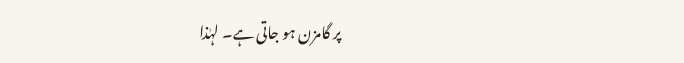پر گامزن ہو جاتی ہے۔ لہٰذا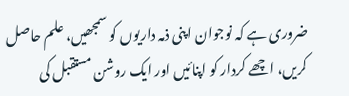ضروری ہے کہ نوجوان اپنی ذمہ داریوں کو سمجھیں، علم حاصل کریں، اچھے کردار کو اپنائیں اور ایک روشن مستقبل کی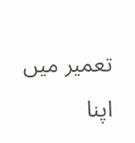تعمیر میں اپنا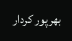بھرپور کردار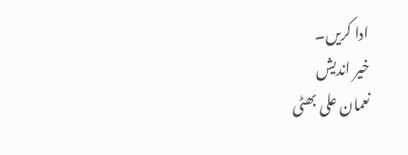ادا کریں۔
خیر اندیش
نعمان علی بھٹی